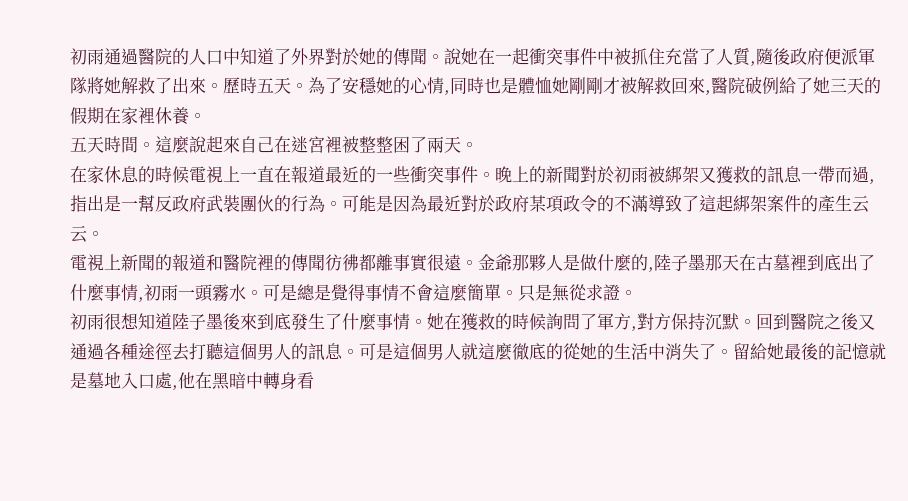初雨通過醫院的人口中知道了外界對於她的傳聞。說她在一起衝突事件中被抓住充當了人質,隨後政府便派軍隊將她解救了出來。歷時五天。為了安穩她的心情,同時也是體恤她剛剛才被解救回來,醫院破例給了她三天的假期在家裡休養。
五天時間。這麼說起來自己在迷宮裡被整整困了兩天。
在家休息的時候電視上一直在報道最近的一些衝突事件。晚上的新聞對於初雨被綁架又獲救的訊息一帶而過,指出是一幫反政府武裝團伙的行為。可能是因為最近對於政府某項政令的不滿導致了這起綁架案件的產生云云。
電視上新聞的報道和醫院裡的傳聞彷彿都離事實很遠。金爺那夥人是做什麼的,陸子墨那天在古墓裡到底出了什麼事情,初雨一頭霧水。可是總是覺得事情不會這麼簡單。只是無從求證。
初雨很想知道陸子墨後來到底發生了什麼事情。她在獲救的時候詢問了軍方,對方保持沉默。回到醫院之後又通過各種途徑去打聽這個男人的訊息。可是這個男人就這麼徹底的從她的生活中消失了。留給她最後的記憶就是墓地入口處,他在黑暗中轉身看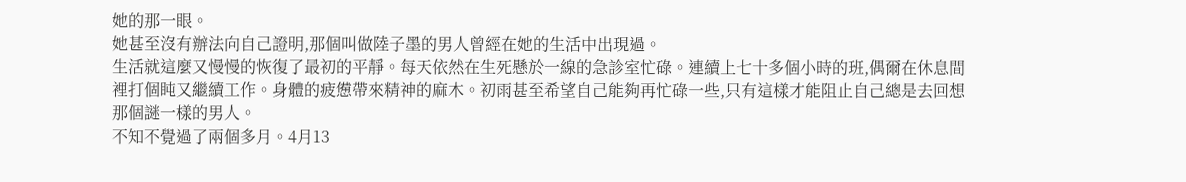她的那一眼。
她甚至沒有辦法向自己證明,那個叫做陸子墨的男人曾經在她的生活中出現過。
生活就這麼又慢慢的恢復了最初的平靜。每天依然在生死懸於一線的急診室忙碌。連續上七十多個小時的班,偶爾在休息間裡打個盹又繼續工作。身體的疲憊帶來精神的麻木。初雨甚至希望自己能夠再忙碌一些,只有這樣才能阻止自己總是去回想那個謎一樣的男人。
不知不覺過了兩個多月。4月13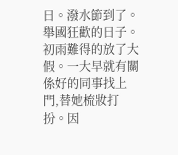日。潑水節到了。
舉國狂歡的日子。初雨難得的放了大假。一大早就有關係好的同事找上門,替她梳妝打扮。因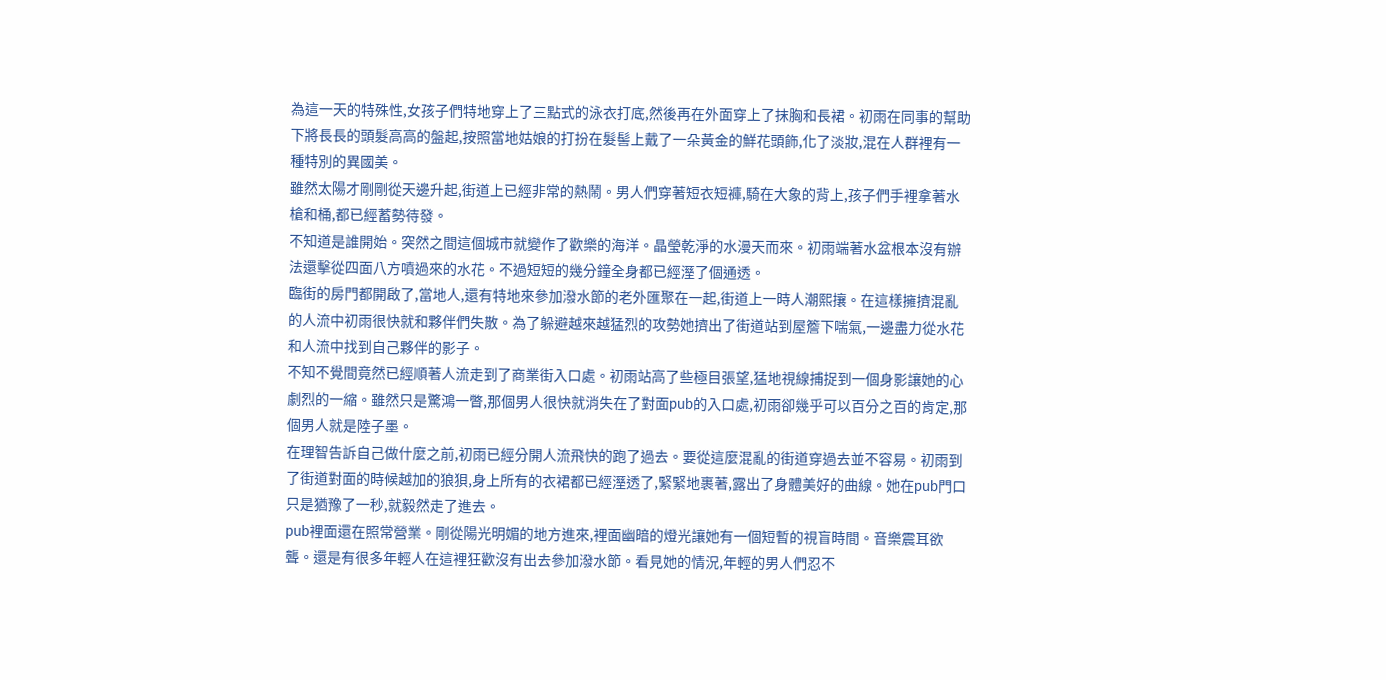為這一天的特殊性,女孩子們特地穿上了三點式的泳衣打底,然後再在外面穿上了抹胸和長裙。初雨在同事的幫助下將長長的頭髮高高的盤起,按照當地姑娘的打扮在髮髻上戴了一朵黃金的鮮花頭飾,化了淡妝,混在人群裡有一種特別的異國美。
雖然太陽才剛剛從天邊升起,街道上已經非常的熱鬧。男人們穿著短衣短褲,騎在大象的背上,孩子們手裡拿著水槍和桶,都已經蓄勢待發。
不知道是誰開始。突然之間這個城市就變作了歡樂的海洋。晶瑩乾淨的水漫天而來。初雨端著水盆根本沒有辦法還擊從四面八方噴過來的水花。不過短短的幾分鐘全身都已經溼了個通透。
臨街的房門都開啟了,當地人,還有特地來參加潑水節的老外匯聚在一起,街道上一時人潮熙攘。在這樣擁擠混亂的人流中初雨很快就和夥伴們失散。為了躲避越來越猛烈的攻勢她擠出了街道站到屋簷下喘氣,一邊盡力從水花和人流中找到自己夥伴的影子。
不知不覺間竟然已經順著人流走到了商業街入口處。初雨站高了些極目張望,猛地視線捕捉到一個身影讓她的心劇烈的一縮。雖然只是驚鴻一瞥,那個男人很快就消失在了對面pub的入口處,初雨卻幾乎可以百分之百的肯定,那個男人就是陸子墨。
在理智告訴自己做什麼之前,初雨已經分開人流飛快的跑了過去。要從這麼混亂的街道穿過去並不容易。初雨到了街道對面的時候越加的狼狽,身上所有的衣裙都已經溼透了,緊緊地裹著,露出了身體美好的曲線。她在pub門口只是猶豫了一秒,就毅然走了進去。
pub裡面還在照常營業。剛從陽光明媚的地方進來,裡面幽暗的燈光讓她有一個短暫的視盲時間。音樂震耳欲聾。還是有很多年輕人在這裡狂歡沒有出去參加潑水節。看見她的情況,年輕的男人們忍不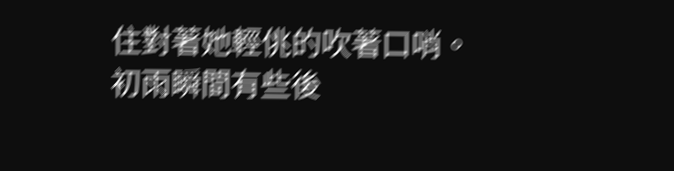住對著她輕佻的吹著口哨。
初雨瞬間有些後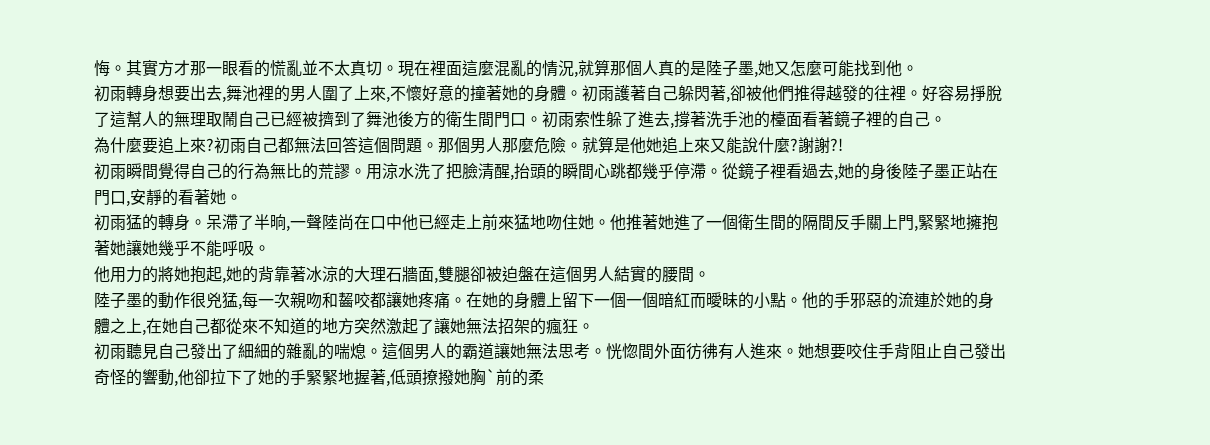悔。其實方才那一眼看的慌亂並不太真切。現在裡面這麼混亂的情況,就算那個人真的是陸子墨,她又怎麼可能找到他。
初雨轉身想要出去,舞池裡的男人圍了上來,不懷好意的撞著她的身體。初雨護著自己躲閃著,卻被他們推得越發的往裡。好容易掙脫了這幫人的無理取鬧自己已經被擠到了舞池後方的衛生間門口。初雨索性躲了進去,撐著洗手池的檯面看著鏡子裡的自己。
為什麼要追上來?初雨自己都無法回答這個問題。那個男人那麼危險。就算是他她追上來又能說什麼?謝謝?!
初雨瞬間覺得自己的行為無比的荒謬。用涼水洗了把臉清醒,抬頭的瞬間心跳都幾乎停滯。從鏡子裡看過去,她的身後陸子墨正站在門口,安靜的看著她。
初雨猛的轉身。呆滯了半晌,一聲陸尚在口中他已經走上前來猛地吻住她。他推著她進了一個衛生間的隔間反手關上門,緊緊地擁抱著她讓她幾乎不能呼吸。
他用力的將她抱起,她的背靠著冰涼的大理石牆面,雙腿卻被迫盤在這個男人結實的腰間。
陸子墨的動作很兇猛,每一次親吻和齧咬都讓她疼痛。在她的身體上留下一個一個暗紅而曖昧的小點。他的手邪惡的流連於她的身體之上,在她自己都從來不知道的地方突然激起了讓她無法招架的瘋狂。
初雨聽見自己發出了細細的雜亂的喘熄。這個男人的霸道讓她無法思考。恍惚間外面彷彿有人進來。她想要咬住手背阻止自己發出奇怪的響動,他卻拉下了她的手緊緊地握著,低頭撩撥她胸`前的柔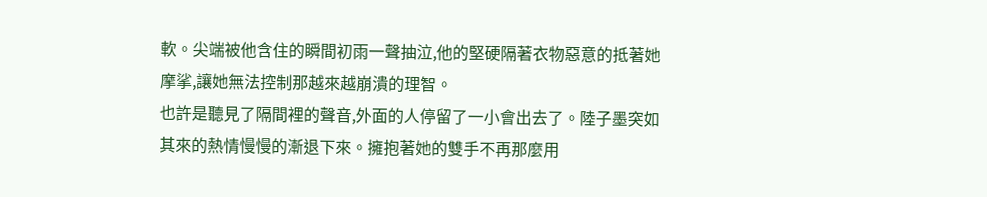軟。尖端被他含住的瞬間初雨一聲抽泣,他的堅硬隔著衣物惡意的抵著她摩挲,讓她無法控制那越來越崩潰的理智。
也許是聽見了隔間裡的聲音,外面的人停留了一小會出去了。陸子墨突如其來的熱情慢慢的漸退下來。擁抱著她的雙手不再那麼用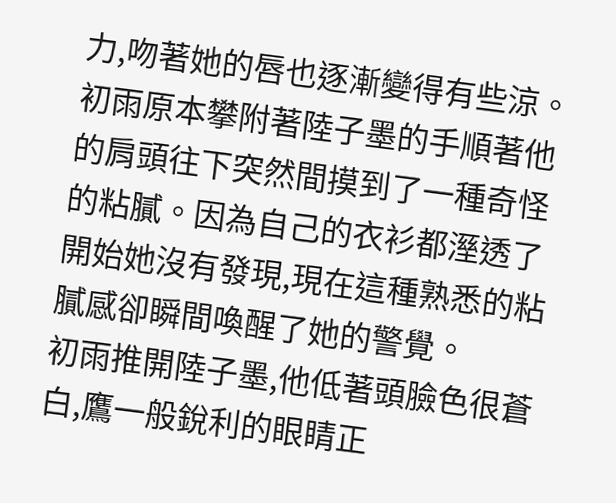力,吻著她的唇也逐漸變得有些涼。初雨原本攀附著陸子墨的手順著他的肩頭往下突然間摸到了一種奇怪的粘膩。因為自己的衣衫都溼透了開始她沒有發現,現在這種熟悉的粘膩感卻瞬間喚醒了她的警覺。
初雨推開陸子墨,他低著頭臉色很蒼白,鷹一般銳利的眼睛正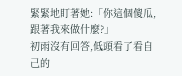緊緊地盯著她:「你這個傻瓜,跟著我來做什麼?」
初雨沒有回答,低頭看了看自己的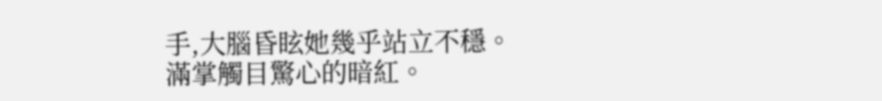手,大腦昏眩她幾乎站立不穩。
滿掌觸目驚心的暗紅。